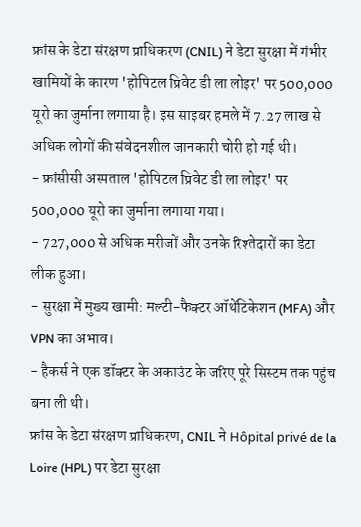फ्रांस के डेटा संरक्षण प्राधिकरण (CNIL) ने डेटा सुरक्षा में गंभीर खामियों के कारण 'होपिटल प्रिवेट डी ला लोइर' पर 500,000 यूरो का जुर्माना लगाया है। इस साइबर हमले में 7.27 लाख से अधिक लोगों की संवेदनशील जानकारी चोरी हो गई थी।
- फ्रांसीसी अस्पताल 'होपिटल प्रिवेट डी ला लोइर' पर 500,000 यूरो का जुर्माना लगाया गया।
- 727,000 से अधिक मरीजों और उनके रिश्तेदारों का डेटा लीक हुआ।
- सुरक्षा में मुख्य खामी: मल्टी-फैक्टर ऑथेंटिकेशन (MFA) और VPN का अभाव।
- हैकर्स ने एक डॉक्टर के अकाउंट के जरिए पूरे सिस्टम तक पहुंच बना ली थी।
फ्रांस के डेटा संरक्षण प्राधिकरण, CNIL ने Hôpital privé de la Loire (HPL) पर डेटा सुरक्षा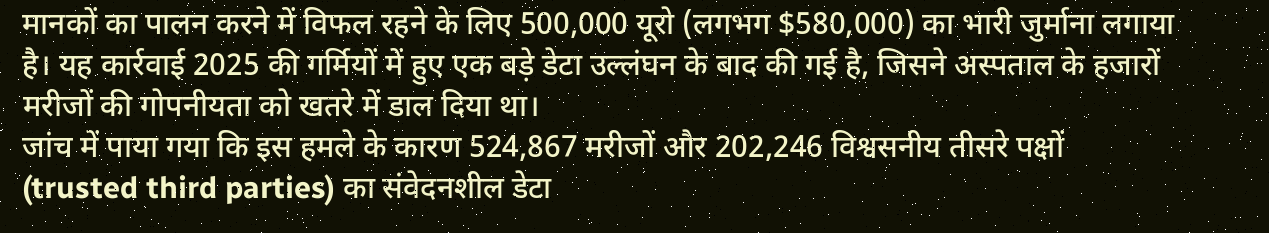मानकों का पालन करने में विफल रहने के लिए 500,000 यूरो (लगभग $580,000) का भारी जुर्माना लगाया है। यह कार्रवाई 2025 की गर्मियों में हुए एक बड़े डेटा उल्लंघन के बाद की गई है, जिसने अस्पताल के हजारों मरीजों की गोपनीयता को खतरे में डाल दिया था।
जांच में पाया गया कि इस हमले के कारण 524,867 मरीजों और 202,246 विश्वसनीय तीसरे पक्षों (trusted third parties) का संवेदनशील डेटा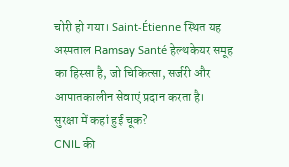चोरी हो गया। Saint-Étienne स्थित यह अस्पताल Ramsay Santé हेल्थकेयर समूह का हिस्सा है, जो चिकित्सा, सर्जरी और आपातकालीन सेवाएं प्रदान करता है।
सुरक्षा में कहां हुई चूक?
CNIL की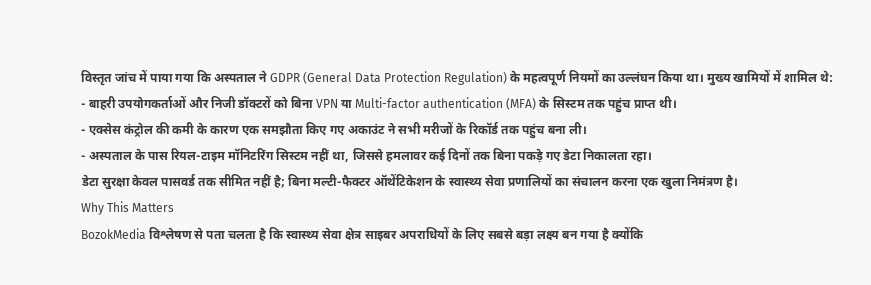विस्तृत जांच में पाया गया कि अस्पताल ने GDPR (General Data Protection Regulation) के महत्वपूर्ण नियमों का उल्लंघन किया था। मुख्य खामियों में शामिल थे:
- बाहरी उपयोगकर्ताओं और निजी डॉक्टरों को बिना VPN या Multi-factor authentication (MFA) के सिस्टम तक पहुंच प्राप्त थी।
- एक्सेस कंट्रोल की कमी के कारण एक समझौता किए गए अकाउंट ने सभी मरीजों के रिकॉर्ड तक पहुंच बना ली।
- अस्पताल के पास रियल-टाइम मॉनिटरिंग सिस्टम नहीं था, जिससे हमलावर कई दिनों तक बिना पकड़े गए डेटा निकालता रहा।
डेटा सुरक्षा केवल पासवर्ड तक सीमित नहीं है; बिना मल्टी-फैक्टर ऑथेंटिकेशन के स्वास्थ्य सेवा प्रणालियों का संचालन करना एक खुला निमंत्रण है।
Why This Matters
BozokMedia विश्लेषण से पता चलता है कि स्वास्थ्य सेवा क्षेत्र साइबर अपराधियों के लिए सबसे बड़ा लक्ष्य बन गया है क्योंकि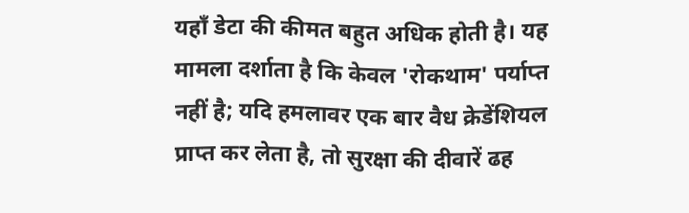यहाँ डेटा की कीमत बहुत अधिक होती है। यह मामला दर्शाता है कि केवल 'रोकथाम' पर्याप्त नहीं है; यदि हमलावर एक बार वैध क्रेडेंशियल प्राप्त कर लेता है, तो सुरक्षा की दीवारें ढह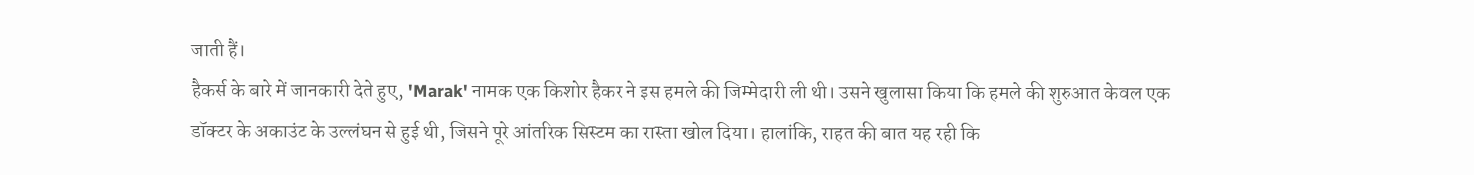जाती हैं।
हैकर्स के बारे में जानकारी देते हुए, 'Marak' नामक एक किशोर हैकर ने इस हमले की जिम्मेदारी ली थी। उसने खुलासा किया कि हमले की शुरुआत केवल एक डॉक्टर के अकाउंट के उल्लंघन से हुई थी, जिसने पूरे आंतरिक सिस्टम का रास्ता खोल दिया। हालांकि, राहत की बात यह रही कि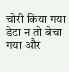चोरी किया गया डेटा न तो बेचा गया और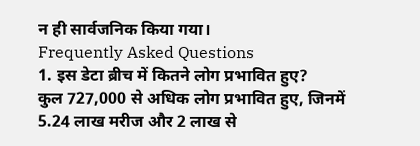न ही सार्वजनिक किया गया।
Frequently Asked Questions
1. इस डेटा ब्रीच में कितने लोग प्रभावित हुए?
कुल 727,000 से अधिक लोग प्रभावित हुए, जिनमें 5.24 लाख मरीज और 2 लाख से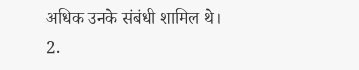अधिक उनके संबंधी शामिल थे।
2.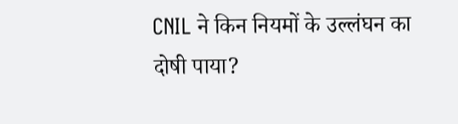CNIL ने किन नियमों के उल्लंघन का दोषी पाया?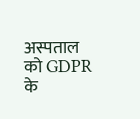अस्पताल को GDPR के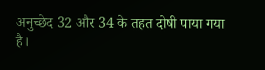अनुच्छेद 32 और 34 के तहत दोषी पाया गया है।